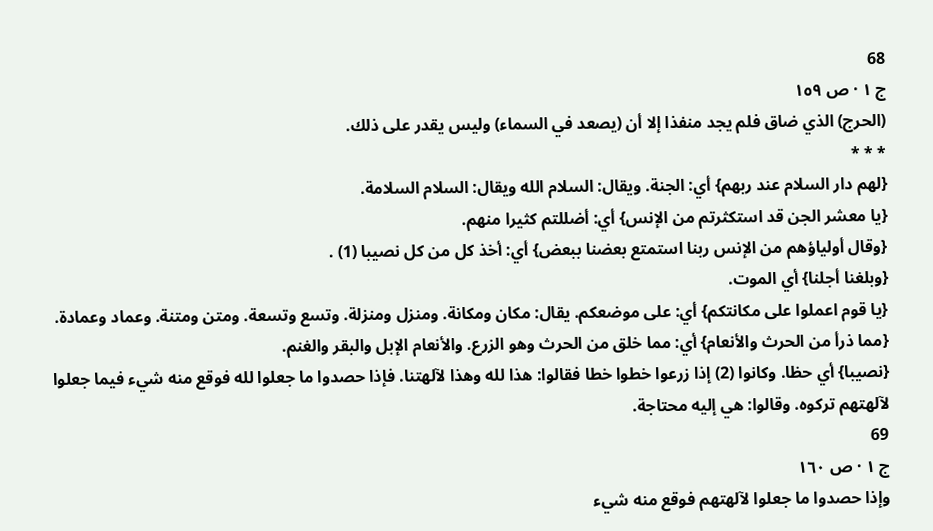68
ج ١ · ص ١٥٩
(الحرج) الذي ضاق فلم يجد منفذا إلا أن (يصعد في السماء) وليس يقدر على ذلك.
* * *
{لهم دار السلام عند ربهم} أي: الجنة. ويقال: السلام الله ويقال: السلام السلامة.
{يا معشر الجن قد استكثرتم من الإنس} أي: أضللتم كثيرا منهم.
{وقال أولياؤهم من الإنس ربنا استمتع بعضنا ببعض} أي: أخذ كل من كل نصيبا (1) .
{وبلغنا أجلنا} أي الموت.
{يا قوم اعملوا على مكانتكم} أي: على موضعكم. يقال: مكان ومكانة. ومنزل ومنزلة. وتسع وتسعة. ومتن ومتنة. وعماد وعمادة.
{مما ذرأ من الحرث والأنعام} أي: مما خلق من الحرث وهو الزرع. والأنعام الإبل والبقر والغنم.
{نصيبا} أي حظا. وكانوا (2) إذا زرعوا خطوا خطا فقالوا: هذا لله وهذا لآلهتنا. فإذا حصدوا ما جعلوا لله فوقع منه شيء فيما جعلوا لآلهتهم تركوه. وقالوا: هي إليه محتاجة.
69
ج ١ · ص ١٦٠
وإذا حصدوا ما جعلوا لآلهتهم فوقع منه شيء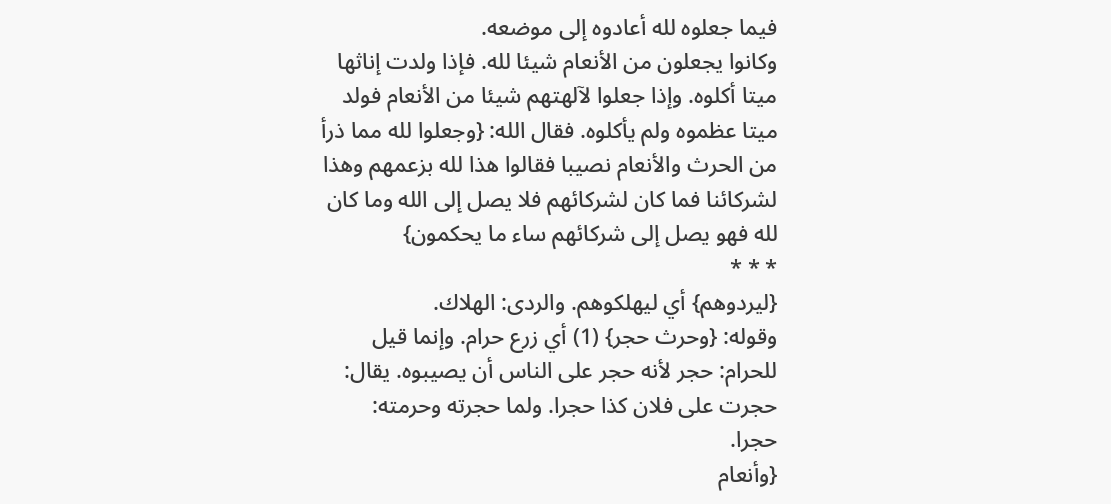فيما جعلوه لله أعادوه إلى موضعه.
وكانوا يجعلون من الأنعام شيئا لله. فإذا ولدت إناثها ميتا أكلوه. وإذا جعلوا لآلهتهم شيئا من الأنعام فولد ميتا عظموه ولم يأكلوه. فقال الله: {وجعلوا لله مما ذرأ من الحرث والأنعام نصيبا فقالوا هذا لله بزعمهم وهذا لشركائنا فما كان لشركائهم فلا يصل إلى الله وما كان لله فهو يصل إلى شركائهم ساء ما يحكمون}
* * *
{ليردوهم} أي ليهلكوهم. والردى: الهلاك.
وقوله: {وحرث حجر} (1) أي زرع حرام. وإنما قيل للحرام: حجر لأنه حجر على الناس أن يصيبوه. يقال: حجرت على فلان كذا حجرا. ولما حجرته وحرمته: حجرا.
{وأنعام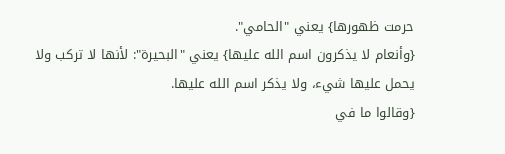حرمت ظهورها} يعني "الحامي".
{وأنعام لا يذكرون اسم الله عليها} يعني "البحيرة": لأنها لا تركب ولا يحمل عليها شيء، ولا يذكر اسم الله عليها.
{وقالوا ما في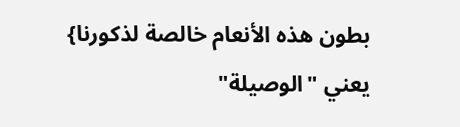بطون هذه الأنعام خالصة لذكورنا} يعني "الوصيلة"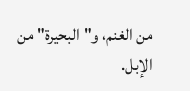من الغنم، و"البحيرة" من الإبل.